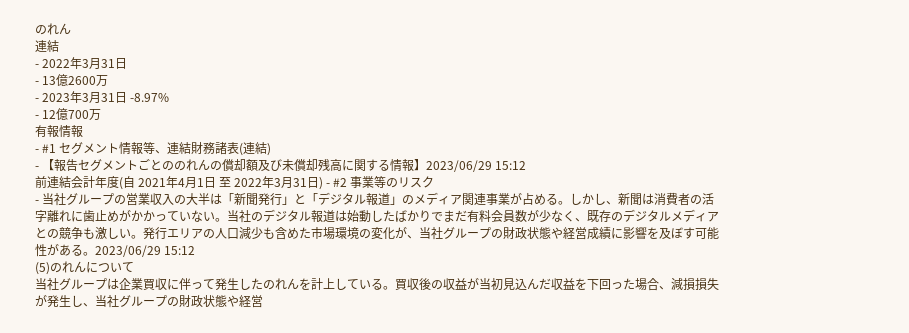のれん
連結
- 2022年3月31日
- 13億2600万
- 2023年3月31日 -8.97%
- 12億700万
有報情報
- #1 セグメント情報等、連結財務諸表(連結)
- 【報告セグメントごとののれんの償却額及び未償却残高に関する情報】2023/06/29 15:12
前連結会計年度(自 2021年4月1日 至 2022年3月31日) - #2 事業等のリスク
- 当社グループの営業収入の大半は「新聞発行」と「デジタル報道」のメディア関連事業が占める。しかし、新聞は消費者の活字離れに歯止めがかかっていない。当社のデジタル報道は始動したばかりでまだ有料会員数が少なく、既存のデジタルメディアとの競争も激しい。発行エリアの人口減少も含めた市場環境の変化が、当社グループの財政状態や経営成績に影響を及ぼす可能性がある。2023/06/29 15:12
(5)のれんについて
当社グループは企業買収に伴って発生したのれんを計上している。買収後の収益が当初見込んだ収益を下回った場合、減損損失が発生し、当社グループの財政状態や経営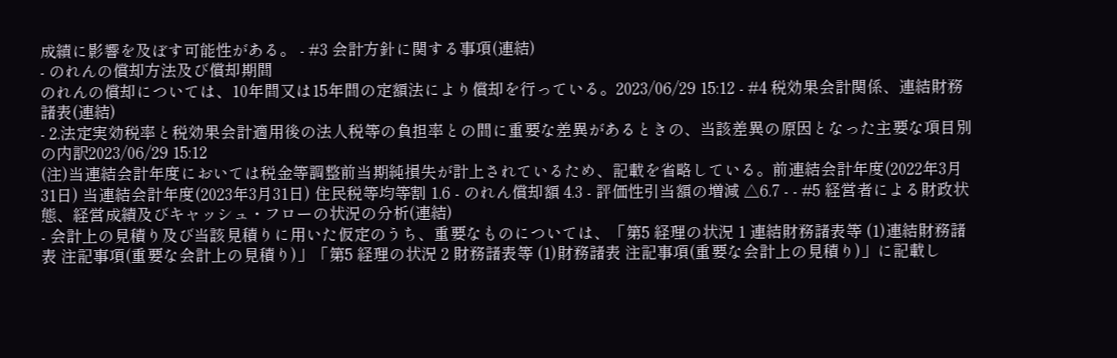成績に影響を及ぼす可能性がある。 - #3 会計方針に関する事項(連結)
- のれんの償却方法及び償却期間
のれんの償却については、10年間又は15年間の定額法により償却を行っている。2023/06/29 15:12 - #4 税効果会計関係、連結財務諸表(連結)
- 2.法定実効税率と税効果会計適用後の法人税等の負担率との間に重要な差異があるときの、当該差異の原因となった主要な項目別の内訳2023/06/29 15:12
(注)当連結会計年度においては税金等調整前当期純損失が計上されているため、記載を省略している。前連結会計年度(2022年3月31日) 当連結会計年度(2023年3月31日) 住民税等均等割 1.6 - のれん償却額 4.3 - 評価性引当額の増減 △6.7 - - #5 経営者による財政状態、経営成績及びキャッシュ・フローの状況の分析(連結)
- 会計上の見積り及び当該見積りに用いた仮定のうち、重要なものについては、「第5 経理の状況 1 連結財務諸表等 (1)連結財務諸表 注記事項(重要な会計上の見積り)」「第5 経理の状況 2 財務諸表等 (1)財務諸表 注記事項(重要な会計上の見積り)」に記載し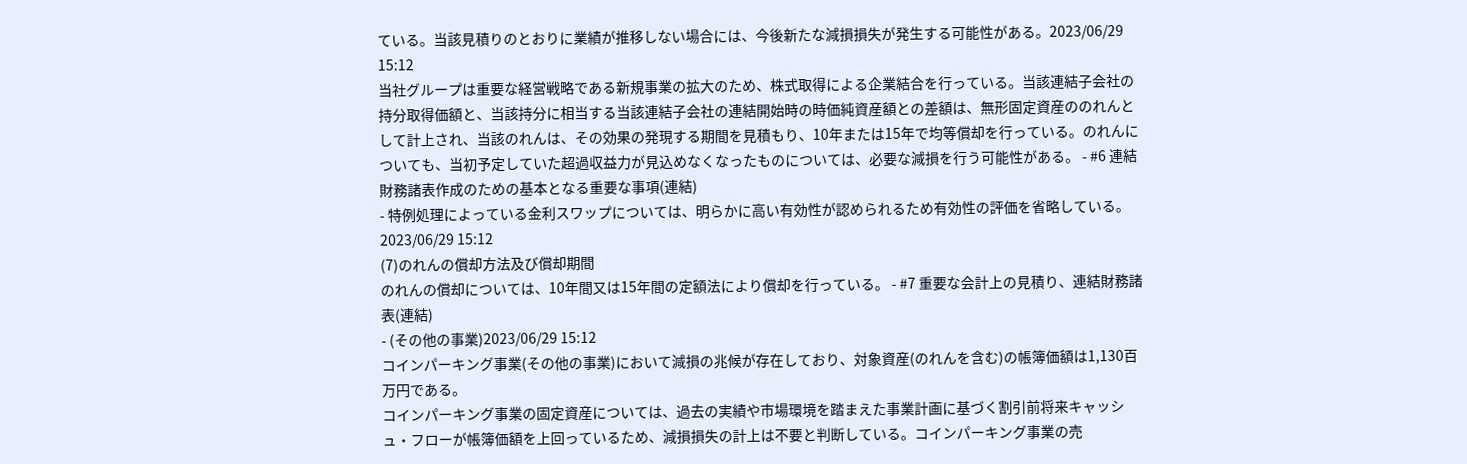ている。当該見積りのとおりに業績が推移しない場合には、今後新たな減損損失が発生する可能性がある。2023/06/29 15:12
当社グループは重要な経営戦略である新規事業の拡大のため、株式取得による企業結合を行っている。当該連結子会社の持分取得価額と、当該持分に相当する当該連結子会社の連結開始時の時価純資産額との差額は、無形固定資産ののれんとして計上され、当該のれんは、その効果の発現する期間を見積もり、10年または15年で均等償却を行っている。のれんについても、当初予定していた超過収益力が見込めなくなったものについては、必要な減損を行う可能性がある。 - #6 連結財務諸表作成のための基本となる重要な事項(連結)
- 特例処理によっている金利スワップについては、明らかに高い有効性が認められるため有効性の評価を省略している。2023/06/29 15:12
(7)のれんの償却方法及び償却期間
のれんの償却については、10年間又は15年間の定額法により償却を行っている。 - #7 重要な会計上の見積り、連結財務諸表(連結)
- (その他の事業)2023/06/29 15:12
コインパーキング事業(その他の事業)において減損の兆候が存在しており、対象資産(のれんを含む)の帳簿価額は1,130百万円である。
コインパーキング事業の固定資産については、過去の実績や市場環境を踏まえた事業計画に基づく割引前将来キャッシュ・フローが帳簿価額を上回っているため、減損損失の計上は不要と判断している。コインパーキング事業の売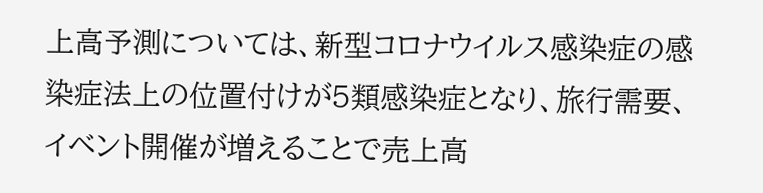上高予測については、新型コロナウイルス感染症の感染症法上の位置付けが5類感染症となり、旅行需要、イベント開催が増えることで売上高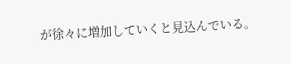が徐々に増加していくと見込んでいる。